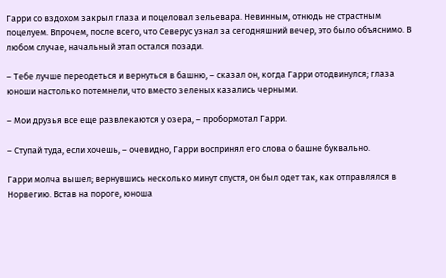Гарри со вздохом закрыл глаза и поцеловал зельевара. Невинным, отнюдь не страстным поцелуем. Впрочем, после всего, что Северус узнал за сегодняшний вечер, это было объяснимо. В любом случае, начальный этап остался позади.

– Тебе лучше переодеться и вернуться в башню, – сказал он, когда Гарри отодвинулся; глаза юноши настолько потемнели, что вместо зеленых казались черными.

– Мои друзья все еще развлекаются у озера, – пробормотал Гарри.

– Ступай туда, если хочешь, – очевидно, Гарри воспринял его слова о башне буквально.

Гарри молча вышел; вернувшись несколько минут спустя, он был одет так, как отправлялся в Норвегию. Встав на пороге, юноша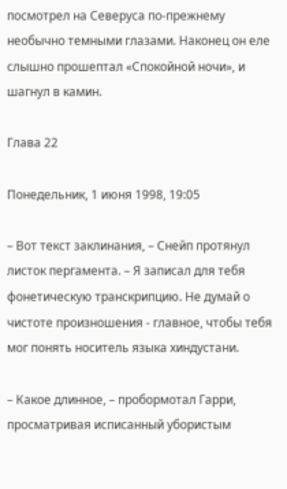посмотрел на Северуса по-прежнему необычно темными глазами. Наконец он еле слышно прошептал «Спокойной ночи», и шагнул в камин.

Глава 22

Понедельник, 1 июня 1998, 19:05

– Вот текст заклинания, – Снейп протянул листок пергамента. – Я записал для тебя фонетическую транскрипцию. Не думай о чистоте произношения - главное, чтобы тебя мог понять носитель языка хиндустани.

– Какое длинное, – пробормотал Гарри, просматривая исписанный убористым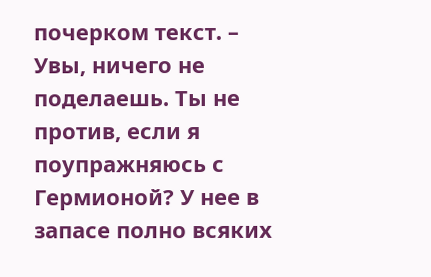почерком текст. – Увы, ничего не поделаешь. Ты не против, если я поупражняюсь с Гермионой? У нее в запасе полно всяких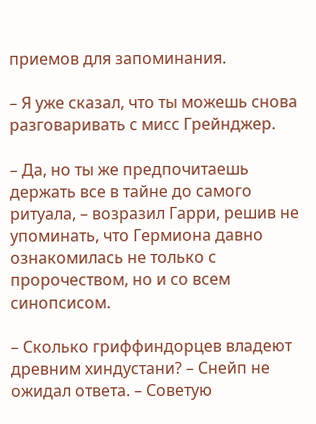приемов для запоминания.

– Я уже сказал, что ты можешь снова разговаривать с мисс Грейнджер.

– Да, но ты же предпочитаешь держать все в тайне до самого ритуала, – возразил Гарри, решив не упоминать, что Гермиона давно ознакомилась не только с пророчеством, но и со всем синопсисом.

– Сколько гриффиндорцев владеют древним хиндустани? – Снейп не ожидал ответа. – Советую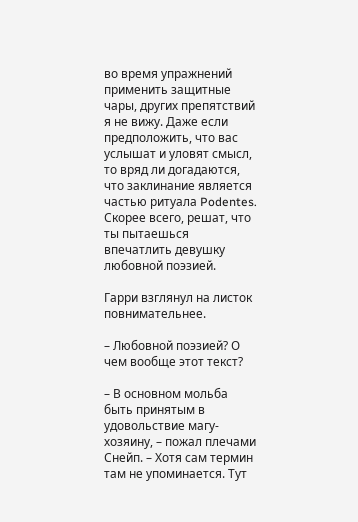во время упражнений применить защитные чары, других препятствий я не вижу. Даже если предположить, что вас услышат и уловят смысл, то вряд ли догадаются, что заклинание является частью ритуала Podentes. Скорее всего, решат, что ты пытаешься впечатлить девушку любовной поэзией.

Гарри взглянул на листок повнимательнее.

– Любовной поэзией? О чем вообще этот текст?

– В основном мольба быть принятым в удовольствие магу-хозяину, – пожал плечами Снейп. – Хотя сам термин там не упоминается. Тут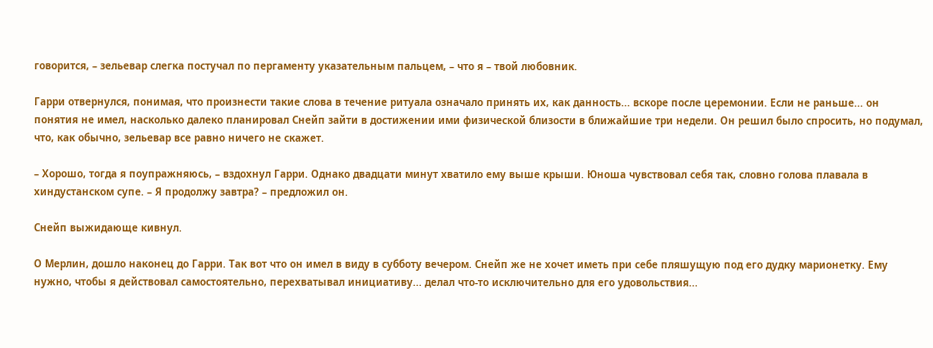говорится, – зельевар слегка постучал по пергаменту указательным пальцем, – что я – твой любовник.

Гарри отвернулся, понимая, что произнести такие слова в течение ритуала означало принять их, как данность... вскоре после церемонии. Если не раньше... он понятия не имел, насколько далеко планировал Снейп зайти в достижении ими физической близости в ближайшие три недели. Он решил было спросить, но подумал, что, как обычно, зельевар все равно ничего не скажет.

– Хорошо, тогда я поупражняюсь, – вздохнул Гарри. Однако двадцати минут хватило ему выше крыши. Юноша чувствовал себя так, словно голова плавала в хиндустанском супе. – Я продолжу завтра? – предложил он.

Снейп выжидающе кивнул.

О Мерлин, дошло наконец до Гарри. Так вот что он имел в виду в субботу вечером. Снейп же не хочет иметь при себе пляшущую под его дудку марионетку. Ему нужно, чтобы я действовал самостоятельно, перехватывал инициативу... делал что-то исключительно для его удовольствия...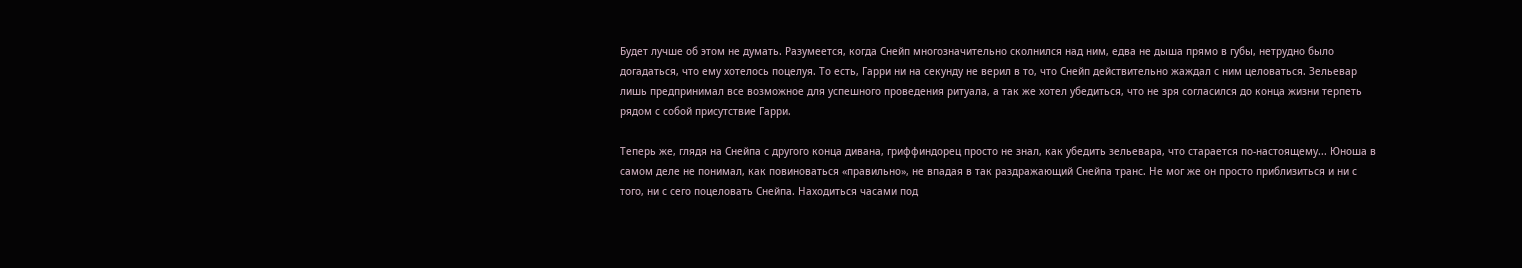Будет лучше об этом не думать. Разумеется, когда Снейп многозначительно сколнился над ним, едва не дыша прямо в губы, нетрудно было догадаться, что ему хотелось поцелуя. То есть, Гарри ни на секунду не верил в то, что Снейп действительно жаждал с ним целоваться. Зельевар лишь предпринимал все возможное для успешного проведения ритуала, а так же хотел убедиться, что не зря согласился до конца жизни терпеть рядом с собой присутствие Гарри.

Теперь же, глядя на Снейпа с другого конца дивана, гриффиндорец просто не знал, как убедить зельевара, что старается по-настоящему... Юноша в самом деле не понимал, как повиноваться «правильно», не впадая в так раздражающий Снейпа транс. Не мог же он просто приблизиться и ни с того, ни с сего поцеловать Снейпа. Находиться часами под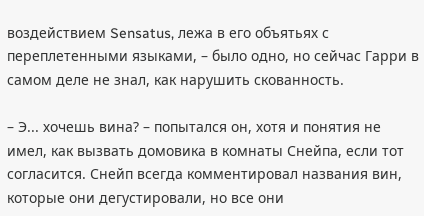воздействием Sensatus, лежа в его объятьях с переплетенными языками, – было одно, но сейчас Гарри в самом деле не знал, как нарушить скованность.

– Э... хочешь вина? – попытался он, хотя и понятия не имел, как вызвать домовика в комнаты Снейпа, если тот согласится. Снейп всегда комментировал названия вин, которые они дегустировали, но все они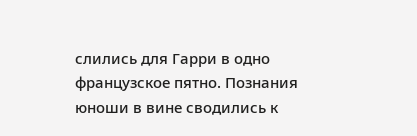слились для Гарри в одно французское пятно. Познания юноши в вине сводились к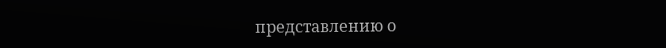представлению о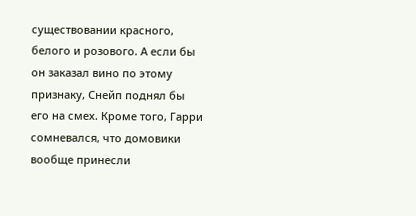существовании красного, белого и розового. А если бы он заказал вино по этому признаку, Снейп поднял бы его на смех. Кроме того, Гарри сомневался, что домовики вообще принесли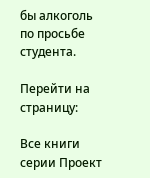бы алкоголь по просьбе студента.

Перейти на страницу:

Все книги серии Проект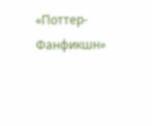«Поттер-Фанфикшн»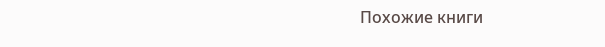Похожие книги